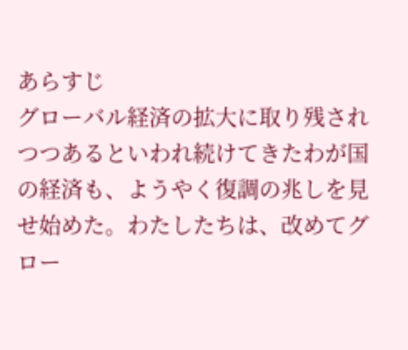あらすじ
グローバル経済の拡大に取り残されつつあるといわれ続けてきたわが国の経済も、ようやく復調の兆しを見せ始めた。わたしたちは、改めてグロー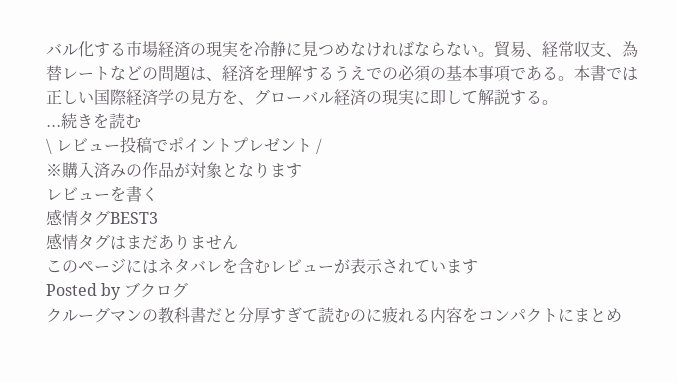バル化する市場経済の現実を冷静に見つめなければならない。貿易、経常収支、為替レートなどの問題は、経済を理解するうえでの必須の基本事項である。本書では正しい国際経済学の見方を、グローバル経済の現実に即して解説する。
...続きを読む
\ レビュー投稿でポイントプレゼント /
※購入済みの作品が対象となります
レビューを書く
感情タグBEST3
感情タグはまだありません
このページにはネタバレを含むレビューが表示されています
Posted by ブクログ
クルーグマンの教科書だと分厚すぎて読むのに疲れる内容をコンパクトにまとめ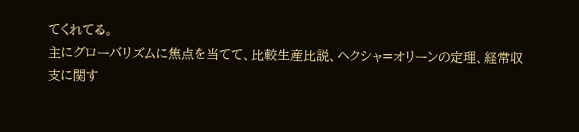てくれてる。
主にグローバリズムに焦点を当てて、比較生産比説、ヘクシャ=オリーンの定理、経常収支に関す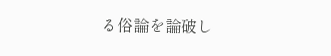る俗論を論破し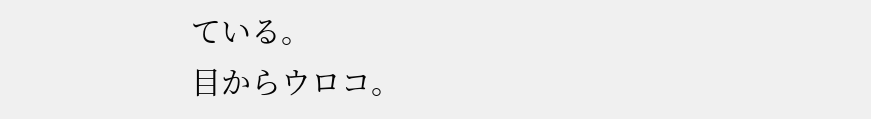ている。
目からウロコ。